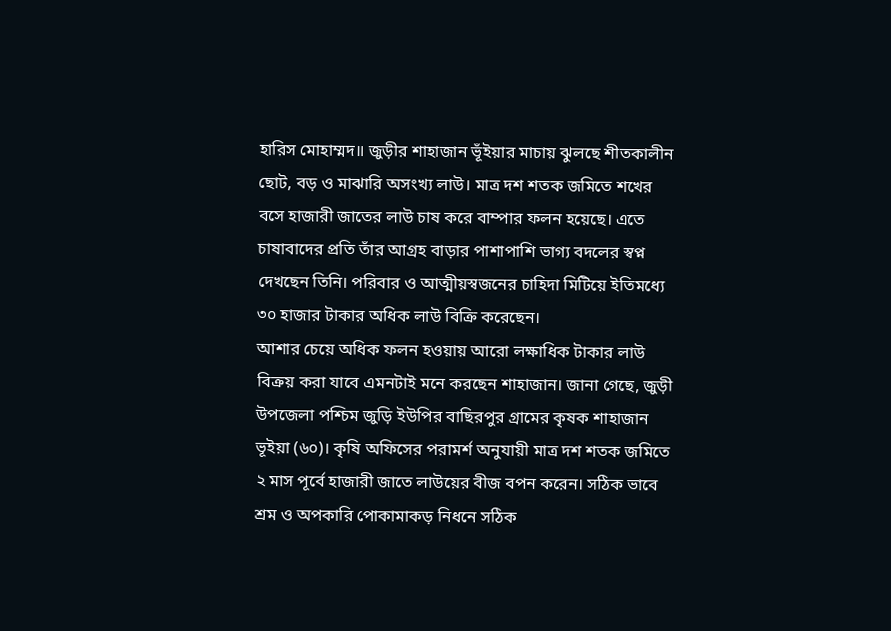হারিস মোহাম্মদ॥ জুড়ীর শাহাজান ভূঁইয়ার মাচায় ঝুলছে শীতকালীন ছোট, বড় ও মাঝারি অসংখ্য লাউ। মাত্র দশ শতক জমিতে শখের বসে হাজারী জাতের লাউ চাষ করে বাম্পার ফলন হয়েছে। এতে চাষাবাদের প্রতি তাঁর আগ্রহ বাড়ার পাশাপাশি ভাগ্য বদলের স্বপ্ন দেখছেন তিনি। পরিবার ও আত্মীয়স্বজনের চাহিদা মিটিয়ে ইতিমধ্যে ৩০ হাজার টাকার অধিক লাউ বিক্রি করেছেন।
আশার চেয়ে অধিক ফলন হওয়ায় আরো লক্ষাধিক টাকার লাউ বিক্রয় করা যাবে এমনটাই মনে করছেন শাহাজান। জানা গেছে, জুড়ী উপজেলা পশ্চিম জুড়ি ইউপির বাছিরপুর গ্রামের কৃষক শাহাজান ভূইয়া (৬০)। কৃষি অফিসের পরামর্শ অনুযায়ী মাত্র দশ শতক জমিতে ২ মাস পূর্বে হাজারী জাতে লাউয়ের বীজ বপন করেন। সঠিক ভাবে শ্রম ও অপকারি পোকামাকড় নিধনে সঠিক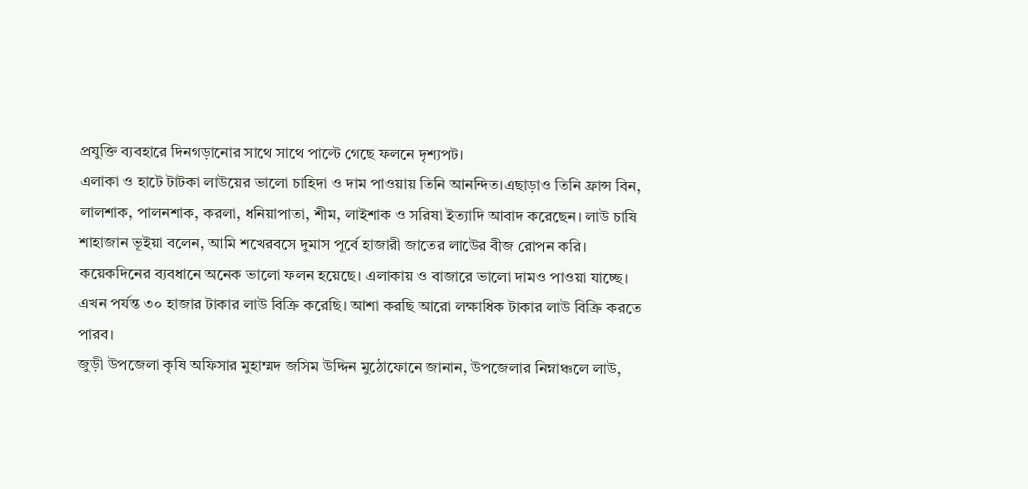প্রযুক্তি ব্যবহারে দিনগড়ানোর সাথে সাথে পাল্টে গেছে ফলনে দৃশ্যপট।
এলাকা ও হাটে টাটকা লাউয়ের ভালো চাহিদা ও দাম পাওয়ায় তিনি আনন্দিত।এছাড়াও তিনি ফ্রান্স বিন, লালশাক, পালনশাক, করলা, ধনিয়াপাতা, শীম, লাইশাক ও সরিষা ইত্যাদি আবাদ করেছেন। লাউ চাষি শাহাজান ভূইয়া বলেন, আমি শখেরবসে দুমাস পূর্বে হাজারী জাতের লাউের বীজ রোপন করি।
কয়েকদিনের ব্যবধানে অনেক ভালো ফলন হয়েছে। এলাকায় ও বাজারে ভালো দামও পাওয়া যাচ্ছে। এখন পর্যন্ত ৩০ হাজার টাকার লাউ বিক্রি করেছি। আশা করছি আরো লক্ষাধিক টাকার লাউ বিক্রি করতে পারব।
জুড়ী উপজেলা কৃষি অফিসার মুহাম্মদ জসিম উদ্দিন মুঠোফোনে জানান, উপজেলার নিম্নাঞ্চলে লাউ,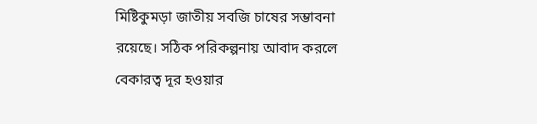মিষ্টিকুমড়া জাতীয় সবজি চাষের সম্ভাবনা রয়েছে। সঠিক পরিকল্পনায় আবাদ করলে বেকারত্ব দূর হওয়ার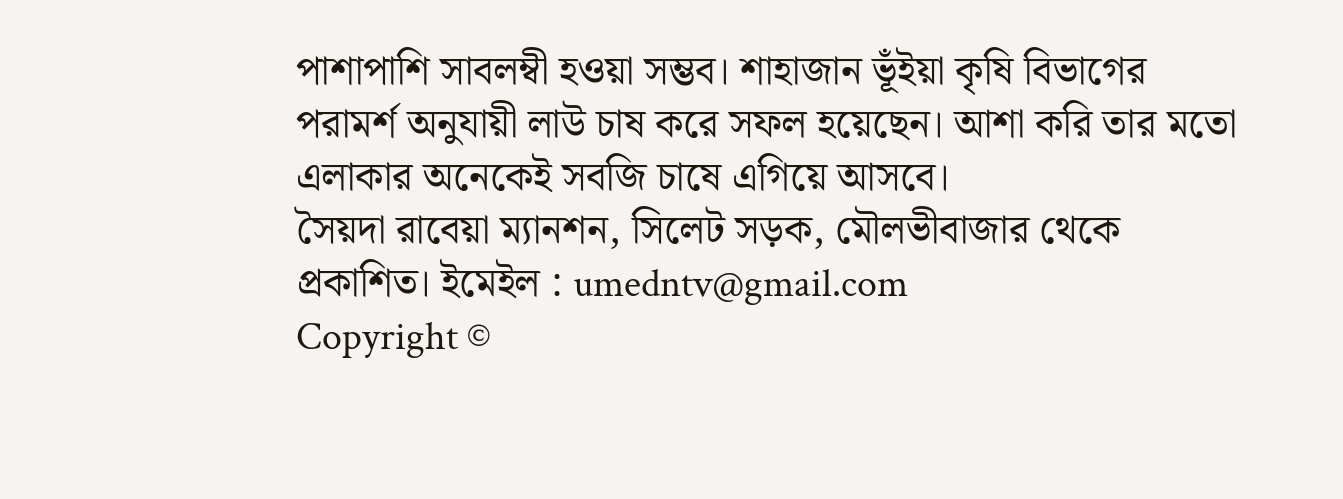পাশাপাশি সাবলম্বী হওয়া সম্ভব। শাহাজান ভূঁইয়া কৃষি বিভাগের পরামর্শ অনুযায়ী লাউ চাষ করে সফল হয়েছেন। আশা করি তার মতো এলাকার অনেকেই সবজি চাষে এগিয়ে আসবে।
সৈয়দা রাবেয়া ম্যানশন, সিলেট সড়ক, মৌলভীবাজার থেকে প্রকাশিত। ইমেইল : umedntv@gmail.com
Copyright ©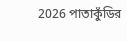2026 পাতাকুঁডির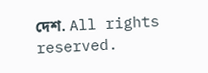দেশ. All rights reserved.